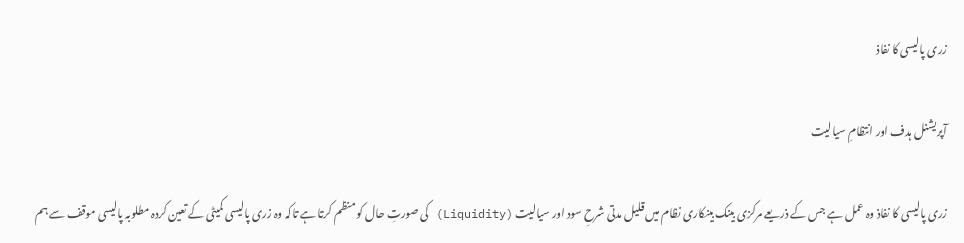زری پالیسی کا نفاذ

آپریشنل ہدف اور انتظامِ سیالیت

زری پالیسی کا نفاذ وہ عمل ہے جس کے ذریعے مرکزی بینک بینکاری نظام میں قلیل مدتی شرحِ سود اور سیالیت (Liquidity) کی صورتِ حال کو منظم کرتا ہے تاکہ وہ زری پالیسی کمیٹی کے تعین کردہ مطلوبہ پالیسی موقف سے ہم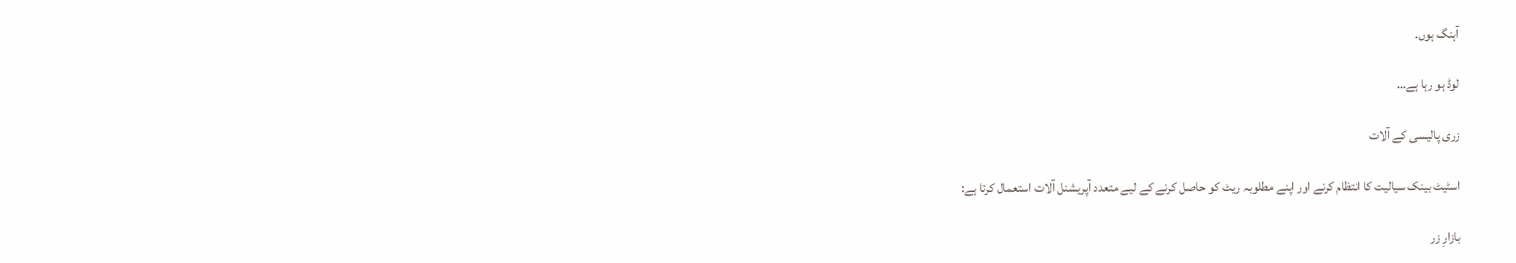آہنگ ہوں۔

لوڈ ہو رہا ہے…

زری پالیسی کے آلات

اسٹیٹ بینک سیالیت کا انتظام کرنے اور اپنے مطلوبہ ریٹ کو حاصل کرنے کے لیے متعدد آپریشنل آلات استعمال کرتا ہے:

بازارِ زر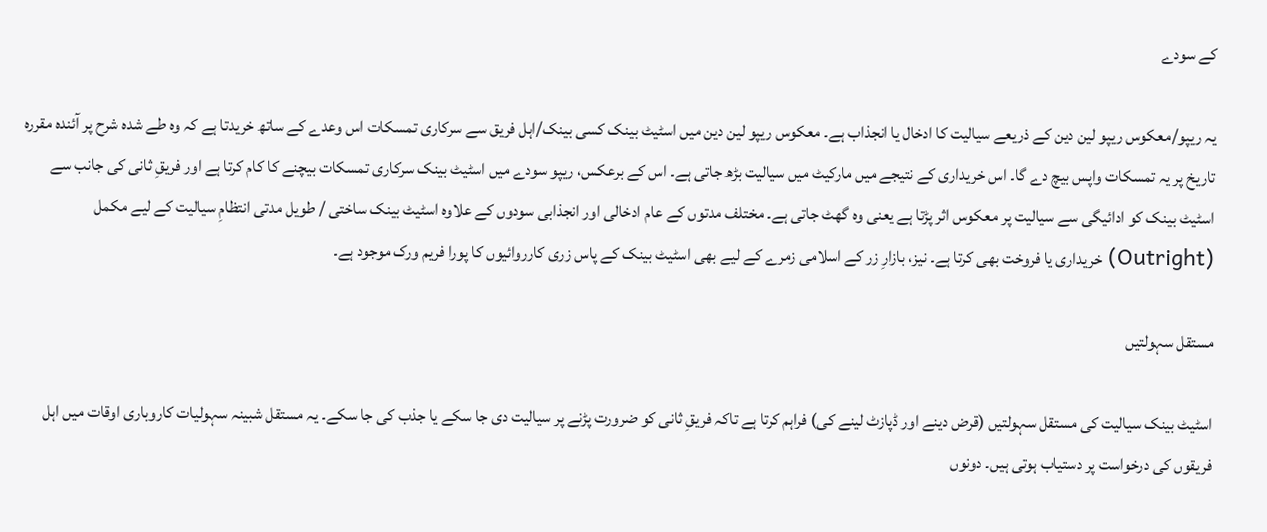کے سودے

یہ ریپو/معکوس ریپو لین دین کے ذریعے سیالیت کا ادخال یا انجذاب ہے۔ معکوس ریپو لین دین میں اسٹیٹ بینک کسی بینک/اہل فریق سے سرکاری تمسکات اس وعدے کے ساتھ خریدتا ہے کہ وہ طے شدہ شرح پر آئندہ مقررہ تاریخ پر یہ تمسکات واپس بیچ دے گا۔ اس خریداری کے نتیجے میں مارکیٹ میں سیالیت بڑھ جاتی ہے۔ اس کے برعکس، ریپو سودے میں اسٹیٹ بینک سرکاری تمسکات بیچنے کا کام کرتا ہے اور فریقِ ثانی کی جانب سے اسٹیٹ بینک کو ادائیگی سے سیالیت پر معکوس اثر پڑتا ہے یعنی وہ گھٹ جاتی ہے۔ مختلف مدتوں کے عام ادخالی اور انجذابی سودوں کے علاوہ اسٹیٹ بینک ساختی / طویل مدتی انتظامِ سیالیت کے لیے مکمل (Outright) خریداری یا فروخت بھی کرتا ہے۔ نیز، بازارِ زر کے اسلامی زمرے کے لیے بھی اسٹیٹ بینک کے پاس زری کارروائیوں کا پورا فریم ورک موجود ہے۔

مستقل سہولتیں

اسٹیٹ بینک سیالیت کی مستقل سہولتیں (قرض دینے اور ڈپازٹ لینے کی) فراہم کرتا ہے تاکہ فریقِ ثانی کو ضرورت پڑنے پر سیالیت دی جا سکے یا جذب کی جا سکے۔ یہ مستقل شبینہ سہولیات کاروباری اوقات میں اہل فریقوں کی درخواست پر دستیاب ہوتی ہیں۔ دونوں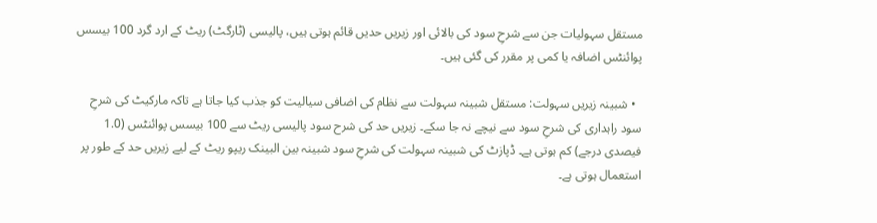مستقل سہولیات جن سے شرحِ سود کی بالائی اور زیریں حدیں قائم ہوتی ہیں، پالیسی (ٹارگٹ) ریٹ کے ارد گرد 100 بیسس پوائنٹس اضافہ یا کمی پر مقرر کی گئی ہیں۔

  • شبینہ زیریں سہولت: مستقل شبینہ سہولت سے نظام کی اضافی سیالیت کو جذب کیا جاتا ہے تاکہ مارکیٹ کی شرحِ سود راہداری کی شرحِ سود سے نیچے نہ جا سکے۔ زیریں حد کی شرح سود پالیسی ریٹ سے 100 بیسس پوائنٹس (1.0 فیصدی درجے) کم ہوتی ہے۔ ڈپازٹ کی شبینہ سہولت کی شرحِ سود شبینہ بین البینک ریپو ریٹ کے لیے زیریں حد کے طور پر استعمال ہوتی ہے۔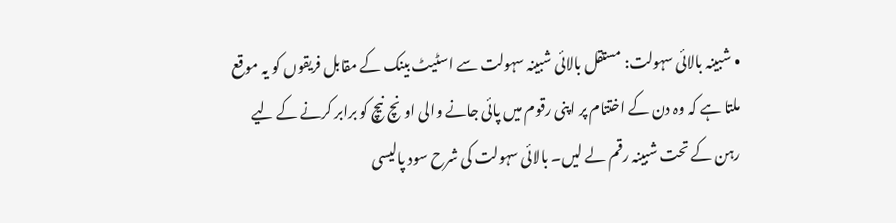• شبینہ بالائی سہولت: مستقل بالائی شبینہ سہولت سے اسٹیٹ بینک کے مقابل فریقوں کو یہ موقع ملتا ہے کہ وہ دن کے اختتام پر اپنی رقوم میں پائی جانے والی اونچ نیچ کو برابر کرنے کے لیے رہن کے تحت شبینہ رقم لے لیں۔ بالائی سہولت کی شرح سود پالیسی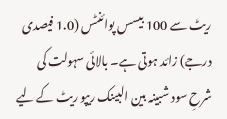ریٹ سے 100 بیسس پوائنٹس (1.0 فیصدی درجے) زائد ہوتی ہے۔ بالائی سہولت کی شرحِ سود شبینہ بین البینک ریپو ریٹ کے لیے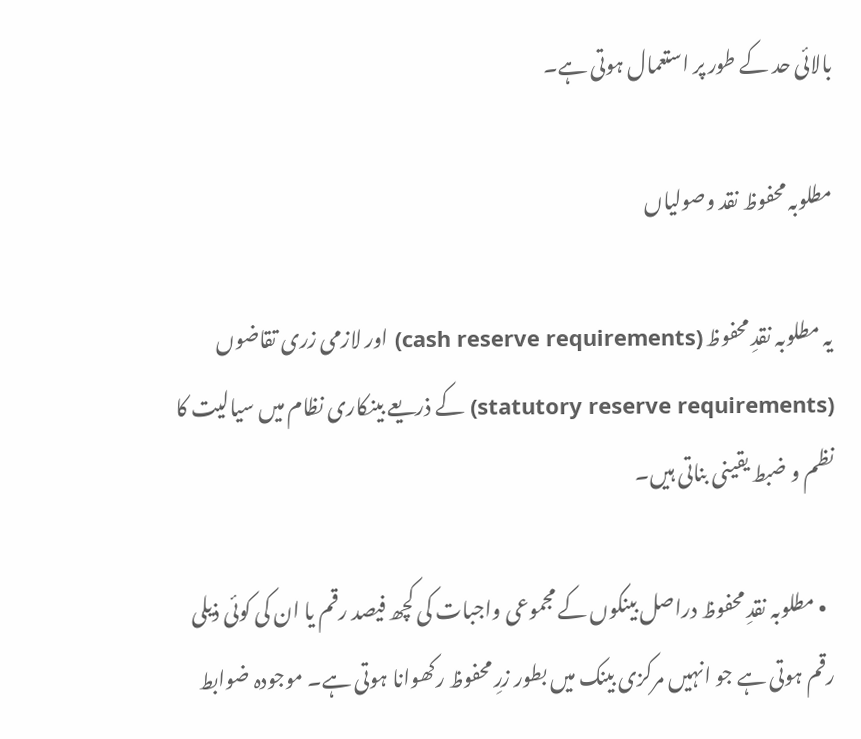بالائی حد کے طور پر استعمال ہوتی ہے۔

مطلوبہ محفوظ نقد وصولیاں

یہ مطلوبہ نقدِ محفوظ (cash reserve requirements) اور لازمی زری تقاضوں (statutory reserve requirements) کے ذریعے بینکاری نظام میں سیالیت کا نظم و ضبط یقینی بناتی ہیں۔

  • مطلوبہ نقدِ محفوظ دراصل بینکوں کے مجموعی واجبات کی کچھ فیصد رقم یا ان کی کوئی ذیلی رقم ہوتی ہے جو انہیں مرکزی بینک میں بطور زرِ محفوظ رکھوانا ہوتی ہے۔ موجودہ ضوابط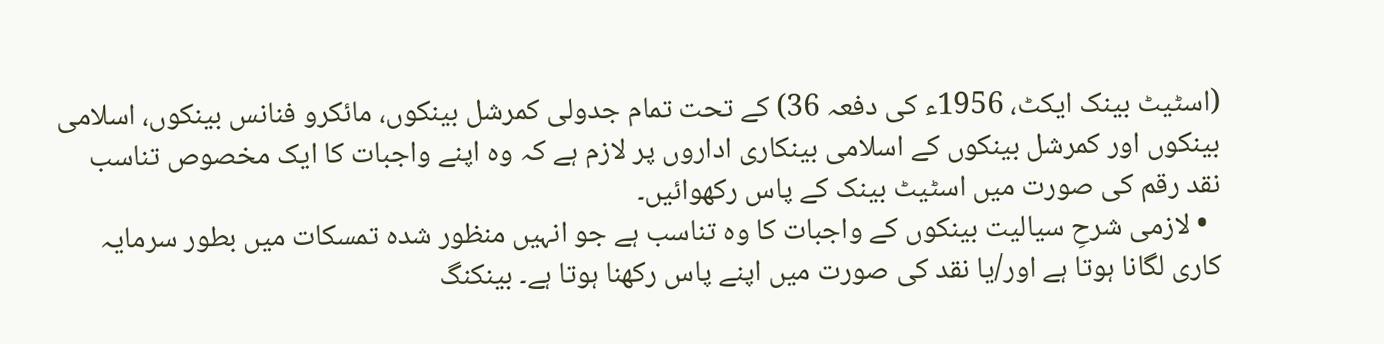(اسٹیٹ بینک ایکٹ، 1956ء کی دفعہ 36) کے تحت تمام جدولی کمرشل بینکوں، مائکرو فنانس بینکوں، اسلامی بینکوں اور کمرشل بینکوں کے اسلامی بینکاری اداروں پر لازم ہے کہ وہ اپنے واجبات کا ایک مخصوص تناسب نقد رقم کی صورت میں اسٹیٹ بینک کے پاس رکھوائیں۔
  • لازمی شرحِ سیالیت بینکوں کے واجبات کا وہ تناسب ہے جو انہیں منظور شدہ تمسکات میں بطور سرمایہ کاری لگانا ہوتا ہے اور/یا نقد کی صورت میں اپنے پاس رکھنا ہوتا ہے۔ بینکنگ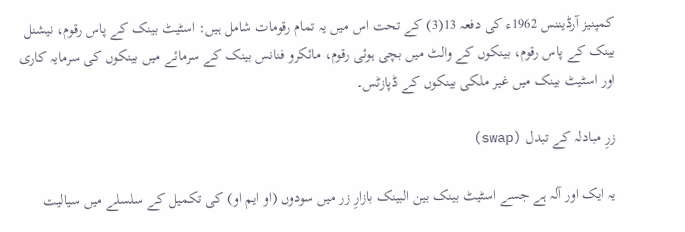کمپنیز آرڈیننس 1962ء کی دفعہ 13(3) کے تحت اس میں یہ تمام رقومات شامل ہیں: اسٹیٹ بینک کے پاس رقوم، نیشنل بینک کے پاس رقوم، بینکوں کے والٹ میں بچی ہوئی رقوم، مائکرو فنانس بینک کے سرمائے میں بینکوں کی سرمایہ کاری اور اسٹیٹ بینک میں غیر ملکی بینکوں کے ڈپازٹس۔

زرِ مبادلہ کے تبدل (swap)

یہ ایک اور آلہ ہے جسے اسٹیٹ بینک بین البینک بازارِ زر میں سودوں (او ایم او) کی تکمیل کے سلسلے میں سیالیت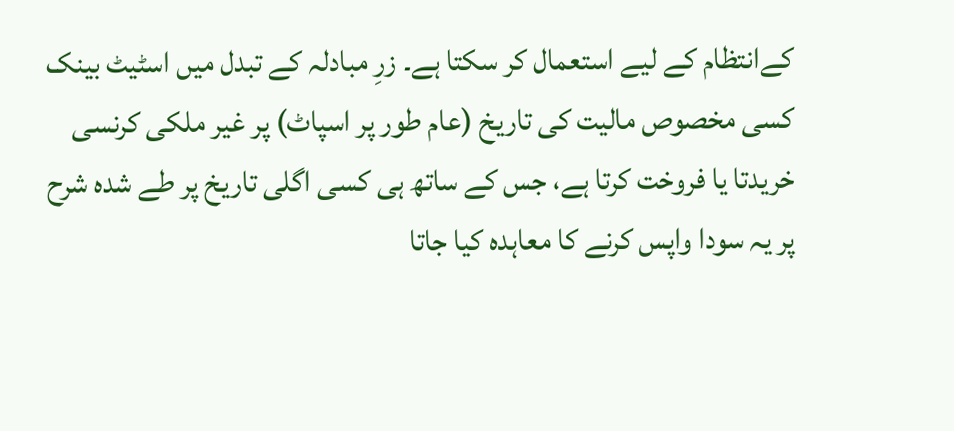کےانتظام کے لیے استعمال کر سکتا ہے۔ زرِ مبادلہ کے تبدل میں اسٹیٹ بینک کسی مخصوص مالیت کی تاریخ (عام طور پر اسپاٹ) پر غیر ملکی کرنسی خریدتا یا فروخت کرتا ہے، جس کے ساتھ ہی کسی اگلی تاریخ پر طے شدہ شرح پر یہ سودا واپس کرنے کا معاہدہ کیا جاتا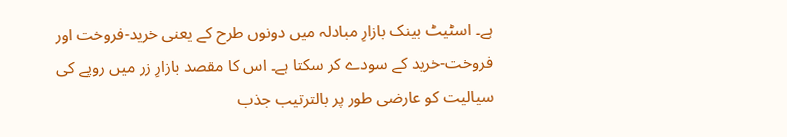ہے۔ اسٹیٹ بینک بازارِ مبادلہ میں دونوں طرح کے یعنی خرید-فروخت اور فروخت-خرید کے سودے کر سکتا ہے۔ اس کا مقصد بازارِ زر میں روپے کی سیالیت کو عارضی طور پر بالترتیب جذب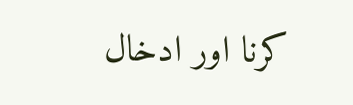کرنا اور ادخال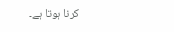کرنا ہوتا ہے۔